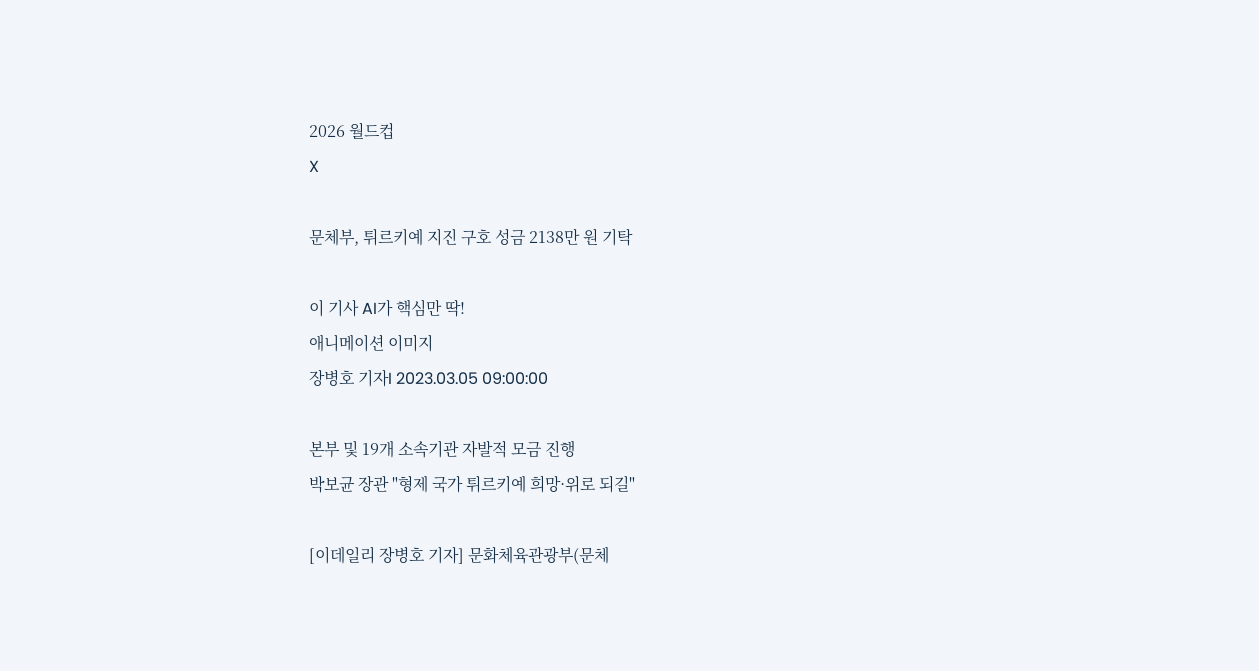2026 월드컵
X

문체부, 튀르키예 지진 구호 성금 2138만 원 기탁

이 기사 AI가 핵심만 딱!
애니메이션 이미지
장병호 기자I 2023.03.05 09:00:00

본부 및 19개 소속기관 자발적 모금 진행
박보균 장관 "형제 국가 튀르키예 희망·위로 되길"

[이데일리 장병호 기자] 문화체육관광부(문체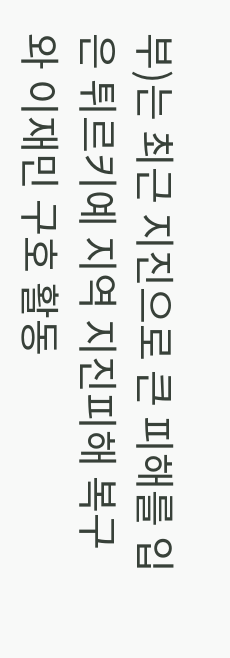부)는 최근 지진으로 큰 피해를 입은 튀르키예 지역 지진피해 복구와 이재민 구호 활동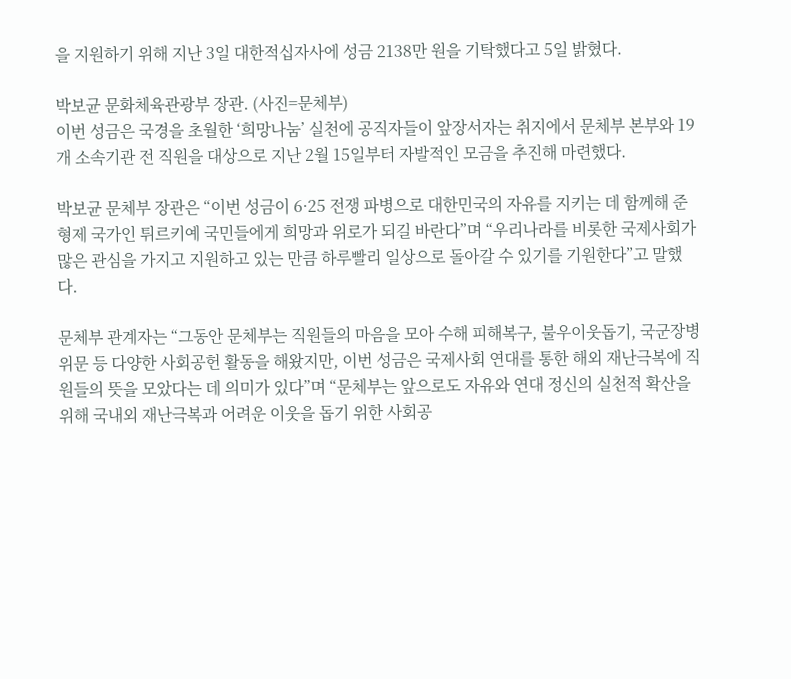을 지원하기 위해 지난 3일 대한적십자사에 성금 2138만 원을 기탁했다고 5일 밝혔다.

박보균 문화체육관광부 장관. (사진=문체부)
이번 성금은 국경을 초월한 ‘희망나눔’ 실천에 공직자들이 앞장서자는 취지에서 문체부 본부와 19개 소속기관 전 직원을 대상으로 지난 2월 15일부터 자발적인 모금을 추진해 마련했다.

박보균 문체부 장관은 “이번 성금이 6·25 전쟁 파병으로 대한민국의 자유를 지키는 데 함께해 준 형제 국가인 튀르키예 국민들에게 희망과 위로가 되길 바란다”며 “우리나라를 비롯한 국제사회가 많은 관심을 가지고 지원하고 있는 만큼 하루빨리 일상으로 돌아갈 수 있기를 기원한다”고 말했다.

문체부 관계자는 “그동안 문체부는 직원들의 마음을 모아 수해 피해복구, 불우이웃돕기, 국군장병 위문 등 다양한 사회공헌 활동을 해왔지만, 이번 성금은 국제사회 연대를 통한 해외 재난극복에 직원들의 뜻을 모았다는 데 의미가 있다”며 “문체부는 앞으로도 자유와 연대 정신의 실천적 확산을 위해 국내외 재난극복과 어려운 이웃을 돕기 위한 사회공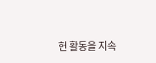헌 활동을 지속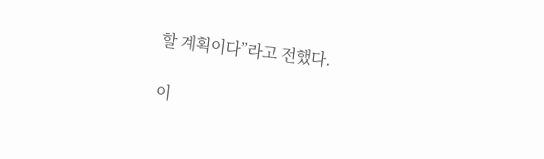할 계획이다”라고 전했다.

이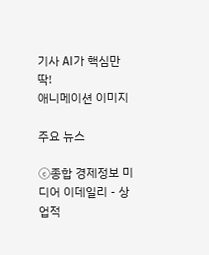기사 AI가 핵심만 딱!
애니메이션 이미지

주요 뉴스

ⓒ종합 경제정보 미디어 이데일리 - 상업적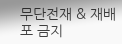무단전재 & 재배포 금지